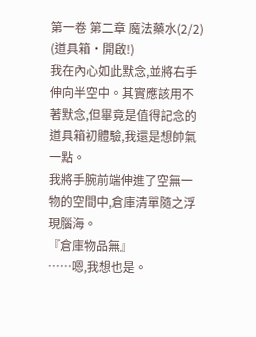第一卷 第二章 魔法藥水(2/2)
(道具箱•開啟!)
我在內心如此默念,並將右手伸向半空中。其實應該用不著默念,但畢竟是值得記念的道具箱初體驗,我還是想帥氣一點。
我將手腕前端伸進了空無一物的空間中,倉庫清單隨之浮現腦海。
『倉庫物品無』
……嗯,我想也是。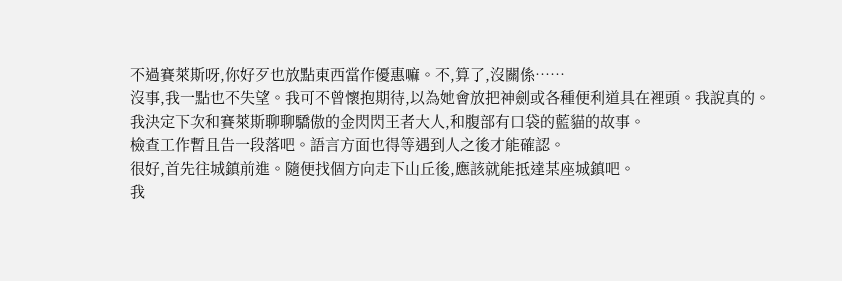不過賽萊斯呀,你好歹也放點東西當作優惠嘛。不,算了,沒關係……
沒事,我一點也不失望。我可不曾懷抱期待,以為她會放把神劍或各種便利道具在裡頭。我說真的。
我決定下次和賽萊斯聊聊驕傲的金閃閃王者大人,和腹部有口袋的藍貓的故事。
檢查工作暫且告一段落吧。語言方面也得等遇到人之後才能確認。
很好,首先往城鎮前進。隨便找個方向走下山丘後,應該就能抵達某座城鎮吧。
我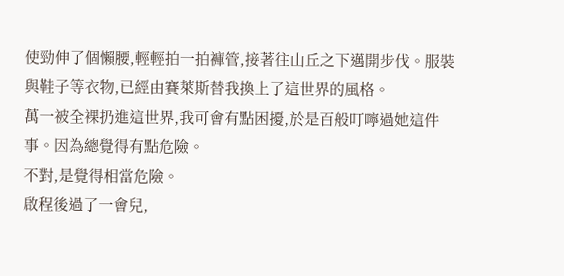使勁伸了個懶腰,輕輕拍一拍褲管,接著往山丘之下邁開步伐。服裝與鞋子等衣物,已經由賽萊斯替我換上了這世界的風格。
萬一被全裸扔進這世界,我可會有點困擾,於是百般叮嚀過她這件事。因為總覺得有點危險。
不對,是覺得相當危險。
啟程後過了一會兒,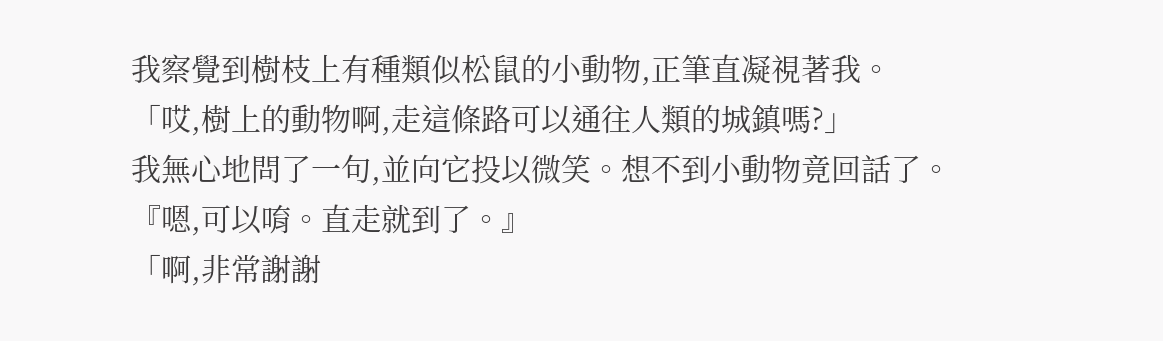我察覺到樹枝上有種類似松鼠的小動物,正筆直凝視著我。
「哎,樹上的動物啊,走這條路可以通往人類的城鎮嗎?」
我無心地問了一句,並向它投以微笑。想不到小動物竟回話了。
『嗯,可以唷。直走就到了。』
「啊,非常謝謝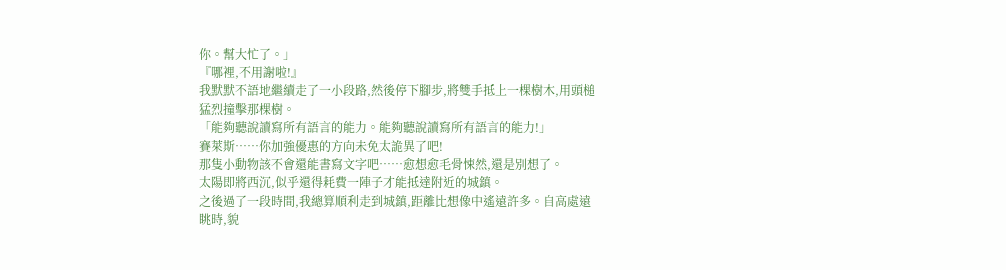你。幫大忙了。」
『哪裡,不用謝啦!』
我默默不語地繼續走了一小段路,然後停下腳步,將雙手抵上一棵樹木,用頭槌猛烈撞擊那棵樹。
「能夠聽說讀寫所有語言的能力。能夠聽說讀寫所有語言的能力!」
賽萊斯……你加強優惠的方向未免太詭異了吧!
那隻小動物該不會還能書寫文字吧……愈想愈毛骨悚然,還是別想了。
太陽即將西沉,似乎還得耗費一陣子才能抵達附近的城鎮。
之後過了一段時間,我總算順利走到城鎮,距離比想像中遙遠許多。自高處遠眺時,貌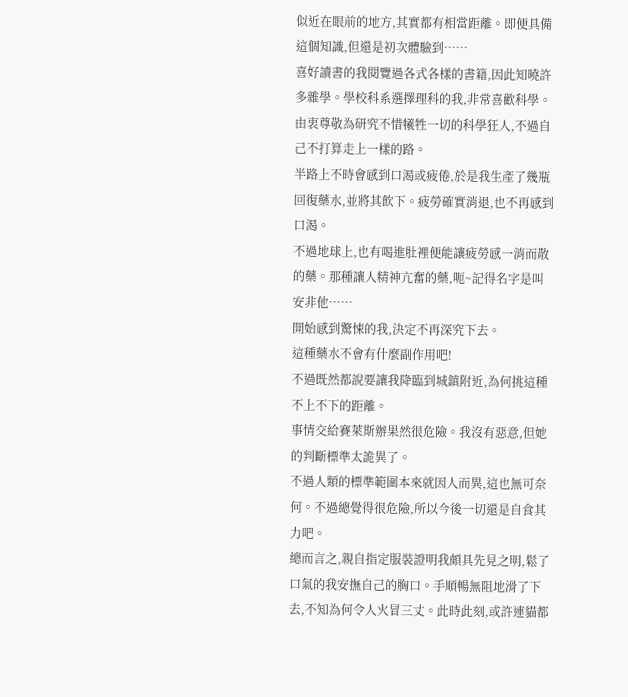似近在眼前的地方,其實都有相當距離。即便具備這個知識,但還是初次體驗到……
喜好讀書的我閱覽過各式各樣的書籍,因此知曉許多雜學。學校科系選擇理科的我,非常喜歡科學。由衷尊敬為研究不惜犧牲一切的科學狂人,不過自己不打算走上一樣的路。
半路上不時會感到口渴或疲倦,於是我生產了幾瓶回復藥水,並將其飲下。疲勞確實消退,也不再感到口渴。
不過地球上,也有喝進肚裡便能讓疲勞感一消而散的藥。那種讓人精神亢奮的藥,呃~記得名字是叫安非他……
開始感到驚悚的我,決定不再深究下去。
這種藥水不會有什麼副作用吧!
不過既然都說要讓我降臨到城鎮附近,為何挑這種不上不下的距離。
事情交給賽萊斯辦果然很危險。我沒有惡意,但她的判斷標準太詭異了。
不過人類的標準範圍本來就因人而異,這也無可奈何。不過總覺得很危險,所以今後一切還是自食其力吧。
總而言之,親自指定服裝證明我頗具先見之明,鬆了口氣的我安撫自己的胸口。手順暢無阻地滑了下去,不知為何令人火冒三丈。此時此刻,或許連貓都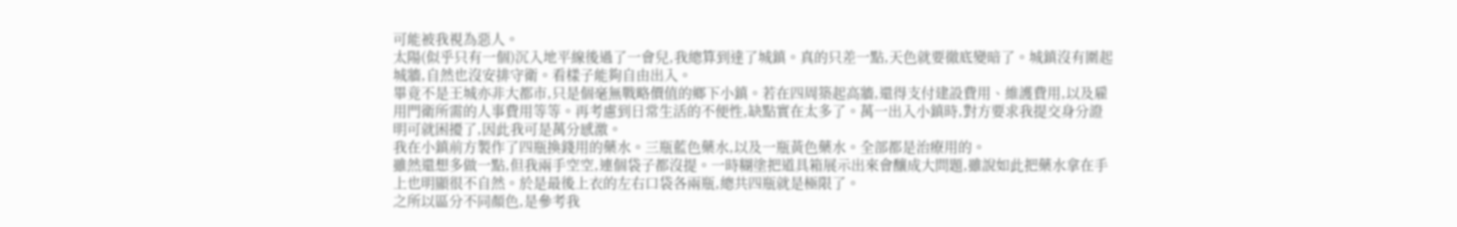可能被我視為惡人。
太陽(似乎只有一個)沉入地平線後過了一會兒,我總算到達了城鎮。真的只差一點,天色就要徹底變暗了。城鎮沒有圍起城牆,自然也沒安排守衛。看樣子能夠自由出入。
畢竟不是王城亦非大都市,只是個毫無戰略價值的鄉下小鎮。若在四周築起高牆,還得支付建設費用、維護費用,以及雇用門衛所需的人事費用等等。再考慮到日常生活的不便性,缺點實在太多了。萬一出入小鎮時,對方要求我提交身分證明可就困擾了,因此我可是萬分感激。
我在小鎮前方製作了四瓶換錢用的藥水。三瓶藍色藥水,以及一瓶黃色藥水。全部都是治療用的。
雖然還想多做一點,但我兩手空空,連個袋子都沒提。一時糊塗把道具箱展示出來會釀成大問題,雖說如此把藥水拿在手上也明顯很不自然。於是最後上衣的左右口袋各兩瓶,總共四瓶就是極限了。
之所以區分不同顏色,是參考我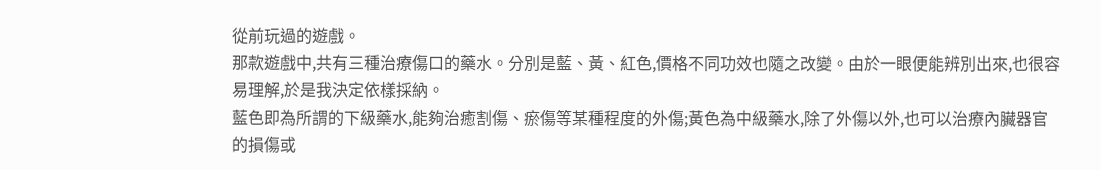從前玩過的遊戲。
那款遊戲中,共有三種治療傷口的藥水。分別是藍、黃、紅色,價格不同功效也隨之改變。由於一眼便能辨別出來,也很容易理解,於是我決定依樣採納。
藍色即為所謂的下級藥水,能夠治癒割傷、瘀傷等某種程度的外傷;黃色為中級藥水,除了外傷以外,也可以治療內臟器官的損傷或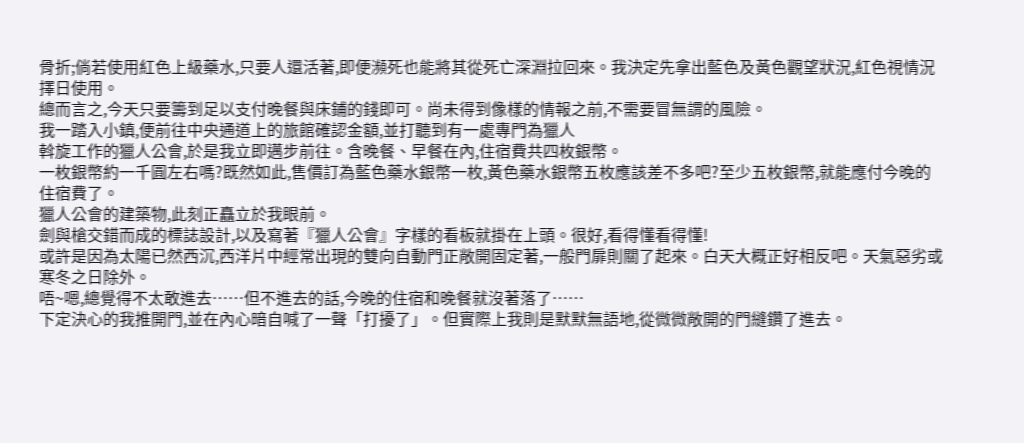骨折;倘若使用紅色上級藥水,只要人還活著,即便瀕死也能將其從死亡深淵拉回來。我決定先拿出藍色及黃色觀望狀況,紅色視情況擇日使用。
總而言之,今天只要籌到足以支付晚餐與床鋪的錢即可。尚未得到像樣的情報之前,不需要冒無謂的風險。
我一踏入小鎮,便前往中央通道上的旅館確認金額,並打聽到有一處專門為獵人
斡旋工作的獵人公會,於是我立即邁步前往。含晚餐、早餐在內,住宿費共四枚銀幣。
一枚銀幣約一千圓左右嗎?既然如此,售價訂為藍色藥水銀幣一枚,黃色藥水銀幣五枚應該差不多吧?至少五枚銀幣,就能應付今晚的住宿費了。
獵人公會的建築物,此刻正矗立於我眼前。
劍與槍交錯而成的標誌設計,以及寫著『獵人公會』字樣的看板就掛在上頭。很好,看得懂看得懂!
或許是因為太陽已然西沉,西洋片中經常出現的雙向自動門正敞開固定著,一般門扉則關了起來。白天大概正好相反吧。天氣惡劣或寒冬之日除外。
唔~嗯,總覺得不太敢進去……但不進去的話,今晚的住宿和晚餐就沒著落了……
下定決心的我推開門,並在內心暗自喊了一聲「打擾了」。但實際上我則是默默無語地,從微微敞開的門縫鑽了進去。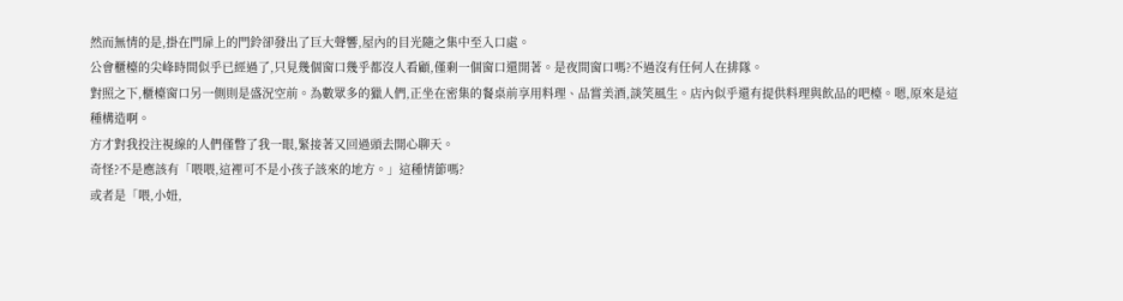然而無情的是,掛在門扉上的門鈴卻發出了巨大聲響,屋內的目光隨之集中至入口處。
公會櫃檯的尖峰時間似乎已經過了,只見幾個窗口幾乎都沒人看顧,僅剩一個窗口還開著。是夜間窗口嗎?不過沒有任何人在排隊。
對照之下,櫃檯窗口另一側則是盛況空前。為數眾多的獵人們,正坐在密集的餐桌前享用料理、品嘗美酒,談笑風生。店內似乎還有提供料理與飲品的吧檯。嗯,原來是這種構造啊。
方才對我投注視線的人們僅瞥了我一眼,緊接著又回過頭去開心聊天。
奇怪?不是應該有「喂喂,這裡可不是小孩子該來的地方。」這種情節嗎?
或者是「喂,小妞,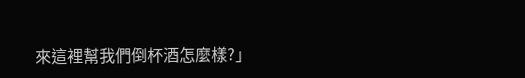來這裡幫我們倒杯酒怎麼樣?」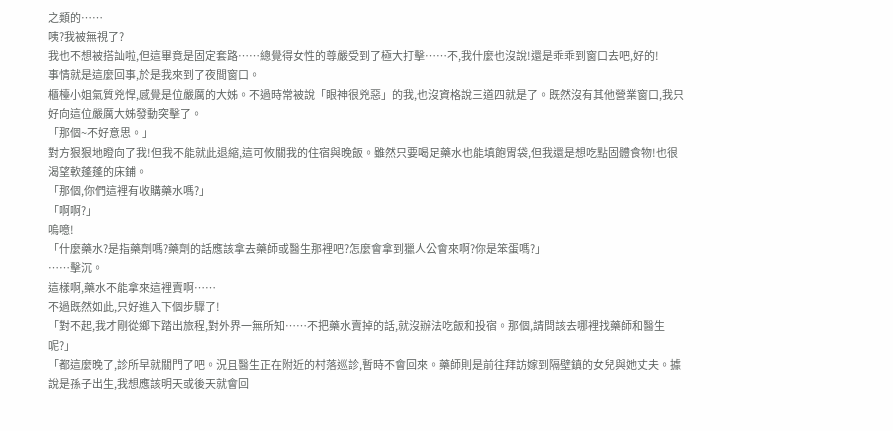之類的……
咦?我被無視了?
我也不想被搭訕啦,但這畢竟是固定套路……總覺得女性的尊嚴受到了極大打擊……不,我什麼也沒說!還是乖乖到窗口去吧,好的!
事情就是這麼回事,於是我來到了夜間窗口。
櫃檯小姐氣質兇悍,感覺是位嚴厲的大姊。不過時常被說「眼神很兇惡」的我,也沒資格說三道四就是了。既然沒有其他營業窗口,我只好向這位嚴厲大姊發動突擊了。
「那個~不好意思。」
對方狠狠地瞪向了我!但我不能就此退縮,這可攸關我的住宿與晚飯。雖然只要喝足藥水也能填飽胃袋,但我還是想吃點固體食物!也很渴望軟蓬蓬的床鋪。
「那個,你們這裡有收購藥水嗎?」
「啊啊?」
嗚噫!
「什麼藥水?是指藥劑嗎?藥劑的話應該拿去藥師或醫生那裡吧?怎麼會拿到獵人公會來啊?你是笨蛋嗎?」
……擊沉。
這樣啊,藥水不能拿來這裡賣啊……
不過既然如此,只好進入下個步驟了!
「對不起,我才剛從鄉下踏出旅程,對外界一無所知……不把藥水賣掉的話,就沒辦法吃飯和投宿。那個,請問該去哪裡找藥師和醫生呢?」
「都這麼晚了,診所早就關門了吧。況且醫生正在附近的村落巡診,暫時不會回來。藥師則是前往拜訪嫁到隔壁鎮的女兒與她丈夫。據說是孫子出生,我想應該明天或後天就會回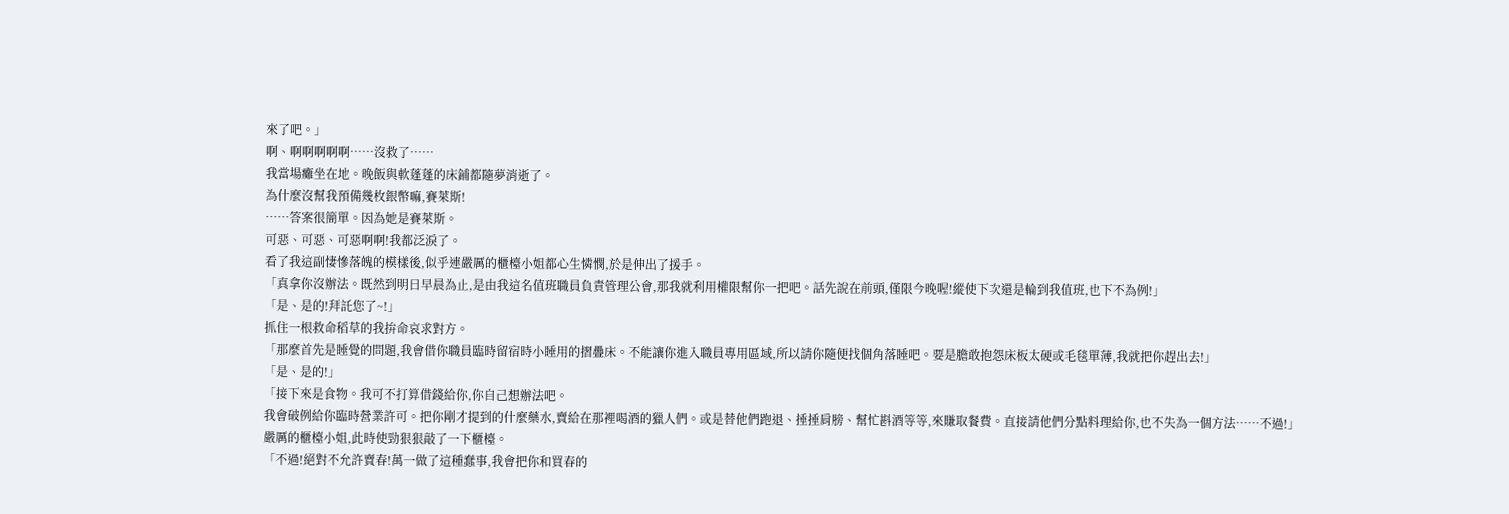來了吧。」
啊、啊啊啊啊啊……沒救了……
我當場癱坐在地。晚飯與軟蓬蓬的床鋪都隨夢消逝了。
為什麼沒幫我預備幾枚銀幣嘛,賽萊斯!
……答案很簡單。因為她是賽萊斯。
可惡、可惡、可惡啊啊!我都泛淚了。
看了我這副悽慘落魄的模樣後,似乎連嚴厲的櫃檯小姐都心生憐憫,於是伸出了援手。
「真拿你沒辦法。既然到明日早晨為止,是由我這名值班職員負責管理公會,那我就利用權限幫你一把吧。話先說在前頭,僅限今晚喔!縱使下次還是輪到我值班,也下不為例!」
「是、是的!拜託您了~!」
抓住一根救命稻草的我拚命哀求對方。
「那麼首先是睡覺的問題,我會借你職員臨時留宿時小睡用的摺疊床。不能讓你進入職員專用區域,所以請你隨便找個角落睡吧。要是膽敢抱怨床板太硬或毛毯單薄,我就把你趕出去!」
「是、是的!」
「接下來是食物。我可不打算借錢給你,你自己想辦法吧。
我會破例給你臨時營業許可。把你剛才提到的什麼藥水,賣給在那裡喝酒的獵人們。或是替他們跑退、捶捶肩膀、幫忙斟酒等等,來賺取餐費。直接請他們分點料理給你,也不失為一個方法……不過!」
嚴厲的櫃檯小姐,此時使勁狠狠敲了一下櫃檯。
「不過!絕對不允許賣春!萬一做了這種蠢事,我會把你和買春的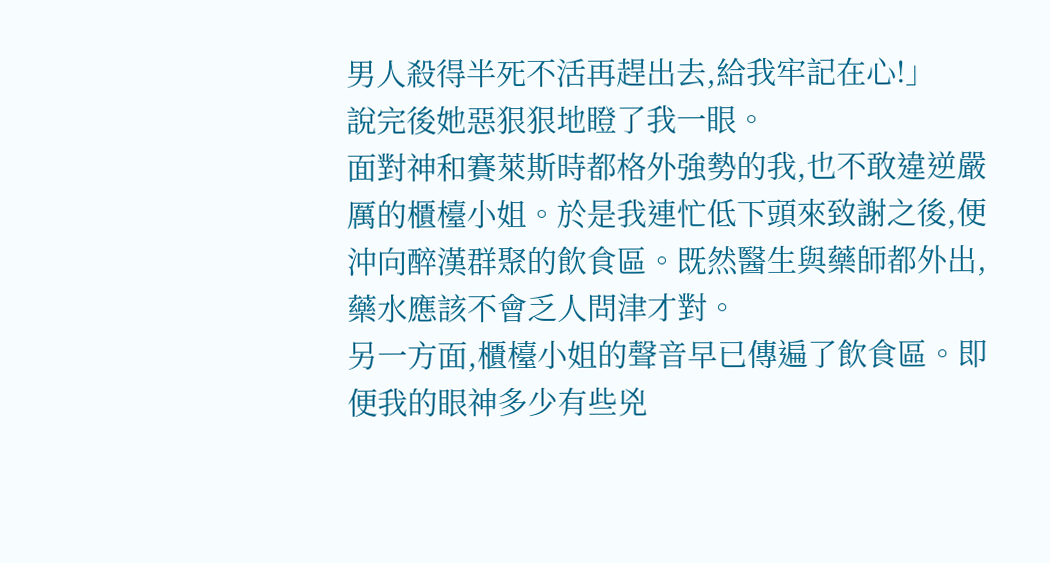男人殺得半死不活再趕出去,給我牢記在心!」
說完後她惡狠狠地瞪了我一眼。
面對神和賽萊斯時都格外強勢的我,也不敢違逆嚴厲的櫃檯小姐。於是我連忙低下頭來致謝之後,便沖向醉漢群聚的飲食區。既然醫生與藥師都外出,藥水應該不會乏人問津才對。
另一方面,櫃檯小姐的聲音早已傳遍了飲食區。即便我的眼神多少有些兇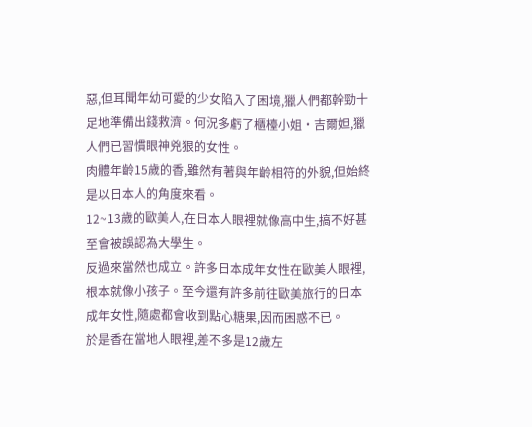惡,但耳聞年幼可愛的少女陷入了困境,獵人們都幹勁十足地準備出錢救濟。何況多虧了櫃檯小姐•吉爾妲,獵人們已習慣眼神兇狠的女性。
肉體年齡15歲的香,雖然有著與年齡相符的外貌,但始終是以日本人的角度來看。
12~13歲的歐美人,在日本人眼裡就像高中生,搞不好甚至會被誤認為大學生。
反過來當然也成立。許多日本成年女性在歐美人眼裡,根本就像小孩子。至今還有許多前往歐美旅行的日本成年女性,隨處都會收到點心糖果,因而困惑不已。
於是香在當地人眼裡,差不多是12歲左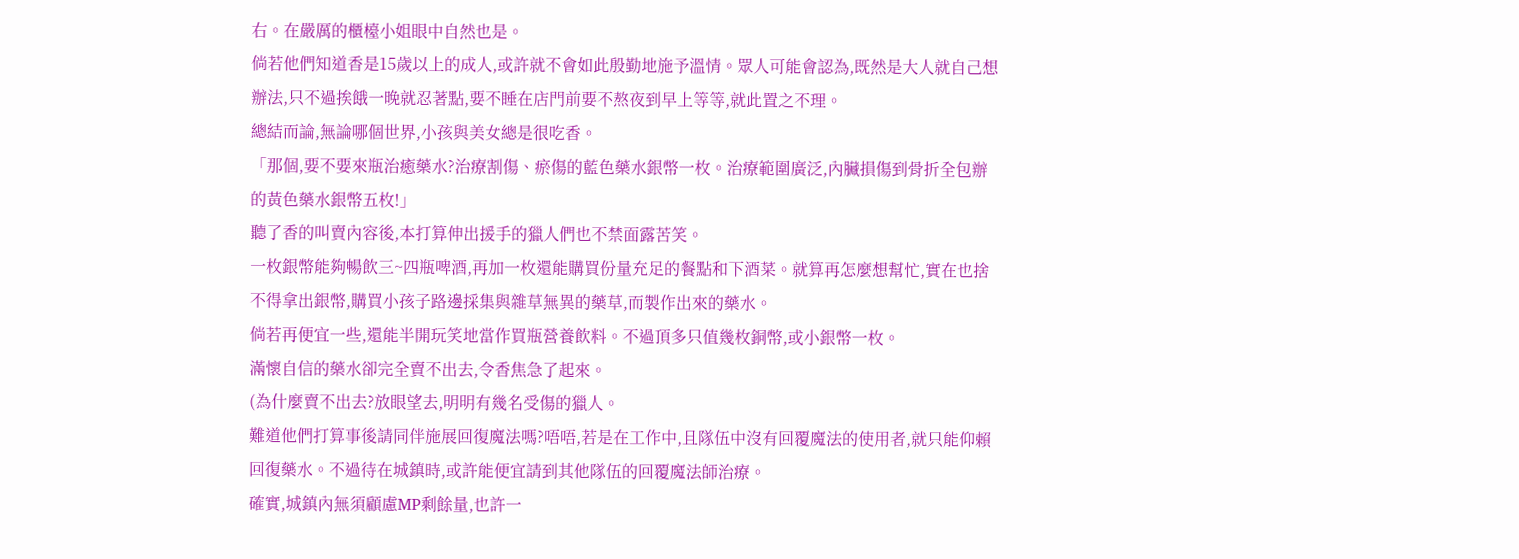右。在嚴厲的櫃檯小姐眼中自然也是。
倘若他們知道香是15歲以上的成人,或許就不會如此殷勤地施予溫情。眾人可能會認為,既然是大人就自己想辦法,只不過挨餓一晚就忍著點,要不睡在店門前要不熬夜到早上等等,就此置之不理。
總結而論,無論哪個世界,小孩與美女總是很吃香。
「那個,要不要來瓶治癒藥水?治療割傷、瘀傷的藍色藥水銀幣一枚。治療範圍廣泛,內臟損傷到骨折全包辦的黃色藥水銀幣五枚!」
聽了香的叫賣內容後,本打算伸出援手的獵人們也不禁面露苦笑。
一枚銀幣能夠暢飲三~四瓶啤酒,再加一枚還能購買份量充足的餐點和下酒菜。就算再怎麼想幫忙,實在也捨不得拿出銀幣,購買小孩子路邊採集與雜草無異的藥草,而製作出來的藥水。
倘若再便宜一些,還能半開玩笑地當作買瓶營養飲料。不過頂多只值幾枚銅幣,或小銀幣一枚。
滿懷自信的藥水卻完全賣不出去,令香焦急了起來。
(為什麼賣不出去?放眼望去,明明有幾名受傷的獵人。
難道他們打算事後請同伴施展回復魔法嗎?唔唔,若是在工作中,且隊伍中沒有回覆魔法的使用者,就只能仰賴回復藥水。不過待在城鎮時,或許能便宜請到其他隊伍的回覆魔法師治療。
確實,城鎮內無須顧慮MP剩餘量,也許一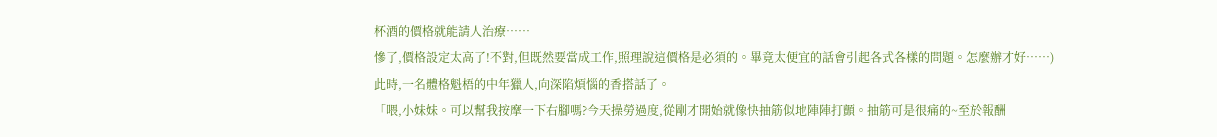杯酒的價格就能請人治療……
慘了,價格設定太高了!不對,但既然要當成工作,照理說這價格是必須的。畢竟太便宜的話會引起各式各樣的問題。怎麼辦才好……)
此時,一名體格魁梧的中年獵人,向深陷煩惱的香搭話了。
「喂,小妹妹。可以幫我按摩一下右腳嗎?今天操勞過度,從剛才開始就像快抽筋似地陣陣打顫。抽筋可是很痛的~至於報酬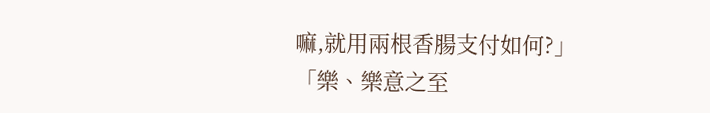嘛,就用兩根香腸支付如何?」
「樂、樂意之至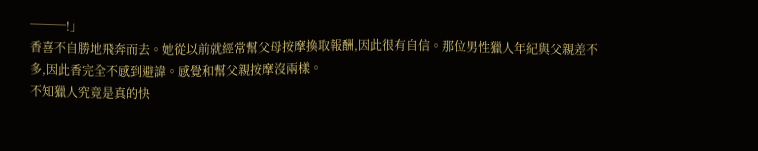───!」
香喜不自勝地飛奔而去。她從以前就經常幫父母按摩換取報酬,因此很有自信。那位男性獵人年紀與父親差不多,因此香完全不感到避諱。感覺和幫父親按摩沒兩樣。
不知獵人究竟是真的快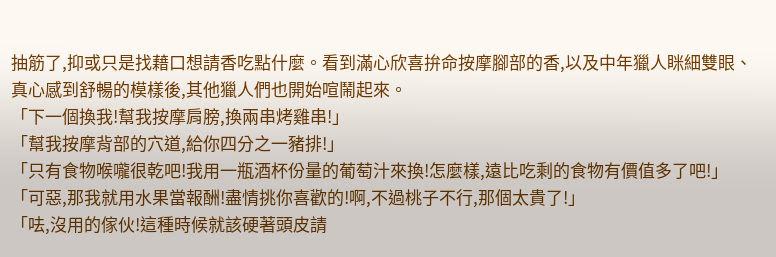抽筋了,抑或只是找藉口想請香吃點什麼。看到滿心欣喜拚命按摩腳部的香,以及中年獵人眯細雙眼、真心感到舒暢的模樣後,其他獵人們也開始喧鬧起來。
「下一個換我!幫我按摩肩膀,換兩串烤雞串!」
「幫我按摩背部的穴道,給你四分之一豬排!」
「只有食物喉嚨很乾吧!我用一瓶酒杯份量的葡萄汁來換!怎麼樣,遠比吃剩的食物有價值多了吧!」
「可惡,那我就用水果當報酬!盡情挑你喜歡的!啊,不過桃子不行,那個太貴了!」
「呿,沒用的傢伙!這種時候就該硬著頭皮請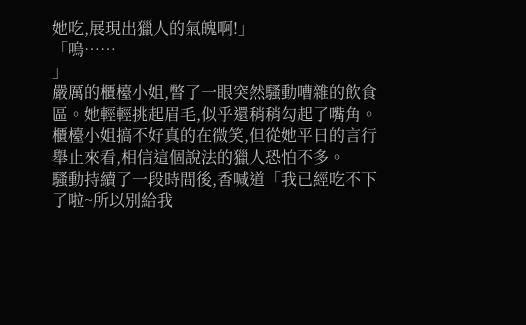她吃,展現出獵人的氣魄啊!」
「嗚……
」
嚴厲的櫃檯小姐,瞥了一眼突然騷動嘈雜的飲食區。她輕輕挑起眉毛,似乎還稍稍勾起了嘴角。櫃檯小姐搞不好真的在微笑,但從她平日的言行舉止來看,相信這個說法的獵人恐怕不多。
騷動持續了一段時間後,香喊道「我已經吃不下了啦~所以別給我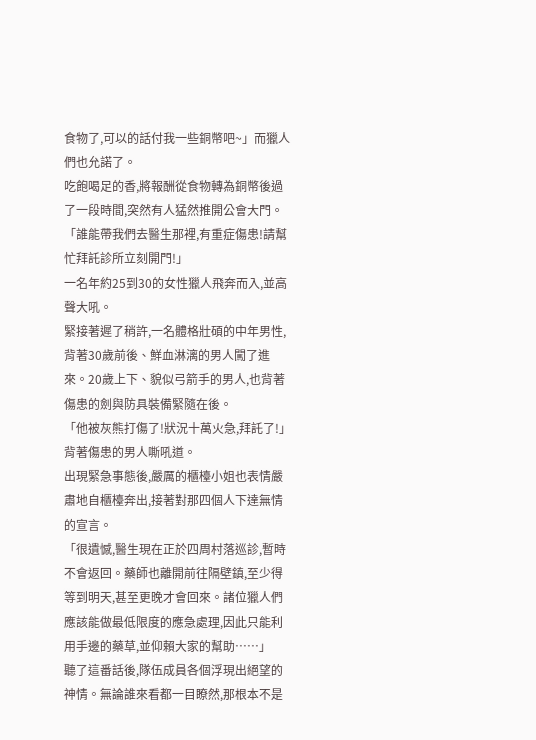食物了,可以的話付我一些銅幣吧~」而獵人們也允諾了。
吃飽喝足的香,將報酬從食物轉為銅幣後過了一段時間,突然有人猛然推開公會大門。
「誰能帶我們去醫生那裡,有重症傷患!請幫忙拜託診所立刻開門!」
一名年約25到30的女性獵人飛奔而入,並高聲大吼。
緊接著遲了稍許,一名體格壯碩的中年男性,背著30歲前後、鮮血淋漓的男人闖了進來。20歲上下、貌似弓箭手的男人,也背著傷患的劍與防具裝備緊隨在後。
「他被灰熊打傷了!狀況十萬火急,拜託了!」
背著傷患的男人嘶吼道。
出現緊急事態後,嚴厲的櫃檯小姐也表情嚴肅地自櫃檯奔出,接著對那四個人下達無情的宣言。
「很遺憾,醫生現在正於四周村落巡診,暫時不會返回。藥師也離開前往隔壁鎮,至少得等到明天,甚至更晚才會回來。諸位獵人們應該能做最低限度的應急處理,因此只能利用手邊的藥草,並仰賴大家的幫助……」
聽了這番話後,隊伍成員各個浮現出絕望的神情。無論誰來看都一目瞭然,那根本不是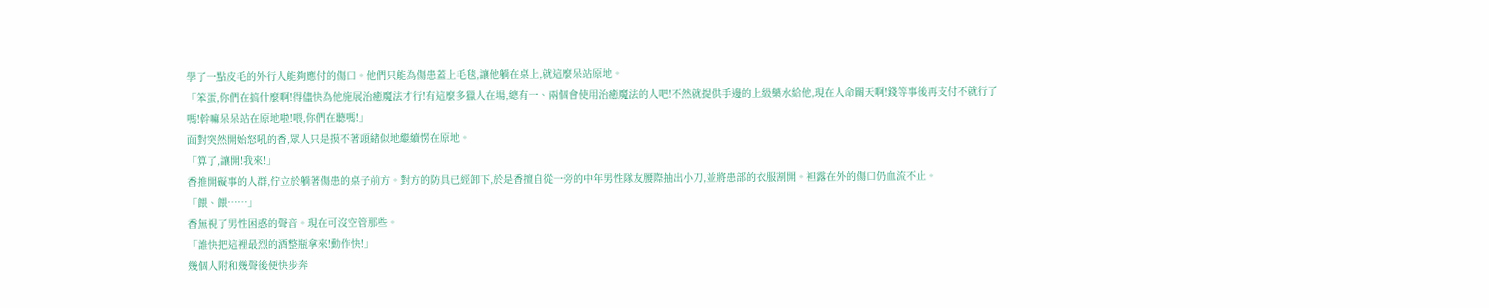學了一點皮毛的外行人能夠應付的傷口。他們只能為傷患蓋上毛毯,讓他躺在桌上,就這麼呆站原地。
「笨蛋,你們在搞什麼啊!得儘快為他施展治癒魔法才行!有這麼多獵人在場,總有一、兩個會使用治癒魔法的人吧!不然就提供手邊的上級藥水給他,現在人命關天啊!錢等事後再支付不就行了嗎!幹嘛呆呆站在原地啦!喂,你們在聽嗎!」
面對突然開始怒吼的香,眾人只是摸不著頭緒似地繼續愣在原地。
「算了,讓開!我來!」
香推開礙事的人群,佇立於躺著傷患的桌子前方。對方的防具已經卸下,於是香擅自從一旁的中年男性隊友腰際抽出小刀,並將患部的衣服割開。袒露在外的傷口仍血流不止。
「餵、餵……」
香無視了男性困惑的聲音。現在可沒空管那些。
「誰快把這裡最烈的酒整瓶拿來!動作快!」
幾個人附和幾聲後便快步奔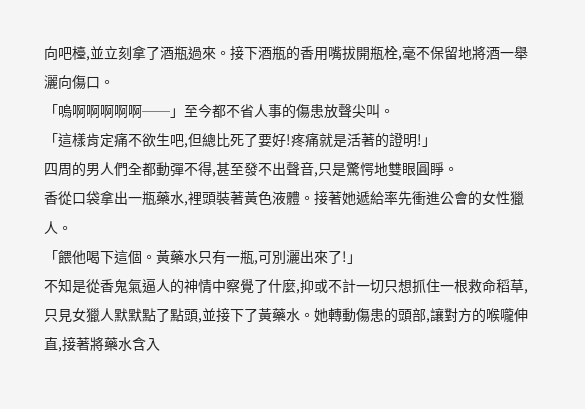向吧檯,並立刻拿了酒瓶過來。接下酒瓶的香用嘴拔開瓶栓,毫不保留地將酒一舉灑向傷口。
「嗚啊啊啊啊啊──」至今都不省人事的傷患放聲尖叫。
「這樣肯定痛不欲生吧,但總比死了要好!疼痛就是活著的證明!」
四周的男人們全都動彈不得,甚至發不出聲音,只是驚愕地雙眼圓睜。
香從口袋拿出一瓶藥水,裡頭裝著黃色液體。接著她遞給率先衝進公會的女性獵人。
「餵他喝下這個。黃藥水只有一瓶,可別灑出來了!」
不知是從香鬼氣逼人的神情中察覺了什麼,抑或不計一切只想抓住一根救命稻草,只見女獵人默默點了點頭,並接下了黃藥水。她轉動傷患的頭部,讓對方的喉嚨伸直,接著將藥水含入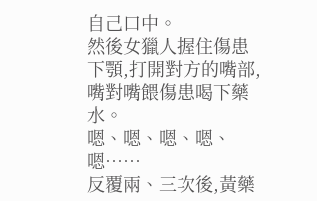自己口中。
然後女獵人握住傷患下顎,打開對方的嘴部,嘴對嘴餵傷患喝下藥水。
嗯、嗯、嗯、嗯、嗯……
反覆兩、三次後,黃藥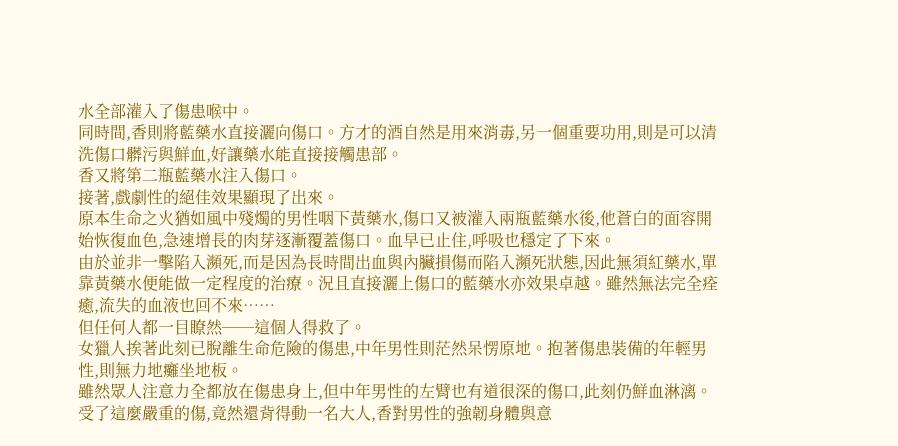水全部灌入了傷患喉中。
同時間,香則將藍藥水直接灑向傷口。方才的酒自然是用來消毒,另一個重要功用,則是可以清洗傷口髒污與鮮血,好讓藥水能直接接觸患部。
香又將第二瓶藍藥水注入傷口。
接著,戲劇性的絕佳效果顯現了出來。
原本生命之火猶如風中殘燭的男性咽下黃藥水,傷口又被灌入兩瓶藍藥水後,他蒼白的面容開始恢復血色,急速增長的肉芽逐漸覆蓋傷口。血早已止住,呼吸也穩定了下來。
由於並非一擊陷入瀕死,而是因為長時間出血與內臟損傷而陷入瀕死狀態,因此無須紅藥水,單靠黃藥水便能做一定程度的治療。況且直接灑上傷口的藍藥水亦效果卓越。雖然無法完全痊癒,流失的血液也回不來……
但任何人都一目瞭然──這個人得救了。
女獵人挨著此刻已脫離生命危險的傷患,中年男性則茫然呆愣原地。抱著傷患裝備的年輕男性,則無力地癱坐地板。
雖然眾人注意力全都放在傷患身上,但中年男性的左臂也有道很深的傷口,此刻仍鮮血淋漓。受了這麼嚴重的傷,竟然還背得動一名大人,香對男性的強韌身體與意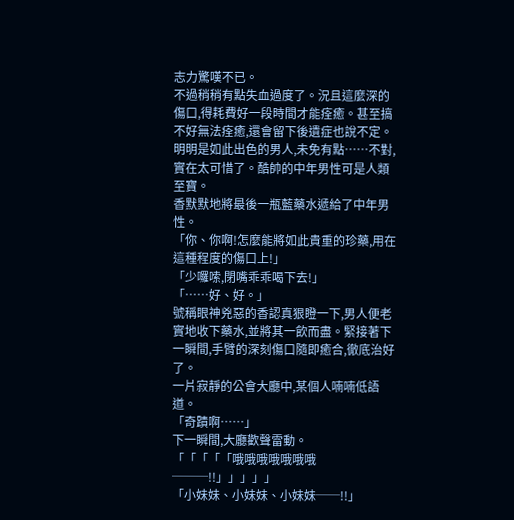志力驚嘆不已。
不過稍稍有點失血過度了。況且這麼深的傷口,得耗費好一段時間才能痊癒。甚至搞不好無法痊癒,還會留下後遺症也說不定。明明是如此出色的男人,未免有點……不對,實在太可惜了。酷帥的中年男性可是人類至寶。
香默默地將最後一瓶藍藥水遞給了中年男性。
「你、你啊!怎麼能將如此貴重的珍藥,用在這種程度的傷口上!」
「少囉嗦,閉嘴乖乖喝下去!」
「……好、好。」
號稱眼神兇惡的香認真狠瞪一下,男人便老實地收下藥水,並將其一飲而盡。緊接著下一瞬間,手臂的深刻傷口隨即癒合,徹底治好了。
一片寂靜的公會大廳中,某個人喃喃低語道。
「奇蹟啊……」
下一瞬間,大廳歡聲雷動。
「「「「「哦哦哦哦哦哦哦───!!」」」」」
「小妹妹、小妹妹、小妹妹──!!」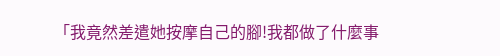「我竟然差遣她按摩自己的腳!我都做了什麼事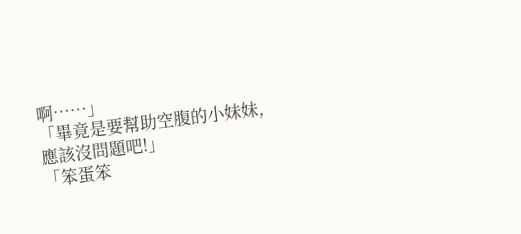啊……」
「畢竟是要幫助空腹的小妹妹,應該沒問題吧!」
「笨蛋笨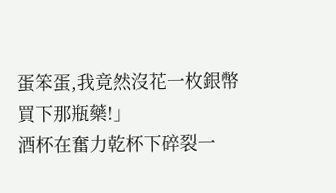蛋笨蛋,我竟然沒花一枚銀幣買下那瓶藥!」
酒杯在奮力乾杯下碎裂一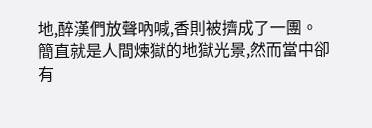地,醉漢們放聲吶喊,香則被擠成了一團。
簡直就是人間煉獄的地獄光景,然而當中卻有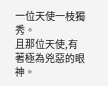一位天使一枝獨秀。
且那位天使,有著極為兇惡的眼神。